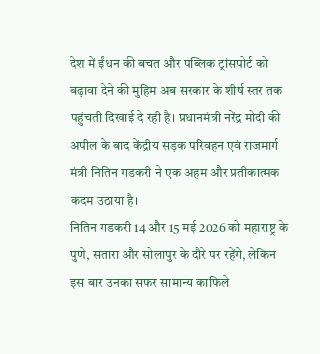देश में ईंधन की बचत और पब्लिक ट्रांसपोर्ट को बढ़ावा देने की मुहिम अब सरकार के शीर्ष स्तर तक पहुंचती दिखाई दे रही है। प्रधानमंत्री नरेंद्र मोदी की अपील के बाद केंद्रीय सड़क परिवहन एवं राजमार्ग मंत्री नितिन गडकरी ने एक अहम और प्रतीकात्मक कदम उठाया है।
नितिन गडकरी 14 और 15 मई 2026 को महाराष्ट्र के पुणे, सतारा और सोलापुर के दौरे पर रहेंगे, लेकिन इस बार उनका सफर सामान्य काफिले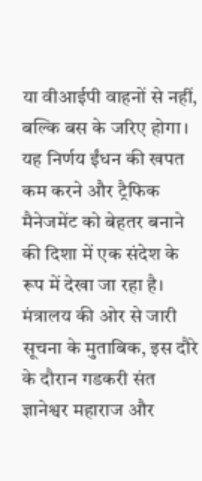या वीआईपी वाहनों से नहीं, बल्कि बस के जरिए होगा। यह निर्णय ईंधन की खपत कम करने और ट्रैफिक मैनेजमेंट को बेहतर बनाने की दिशा में एक संदेश के रूप में देखा जा रहा है।
मंत्रालय की ओर से जारी सूचना के मुताबिक, इस दौरे के दौरान गडकरी संत ज्ञानेश्वर महाराज और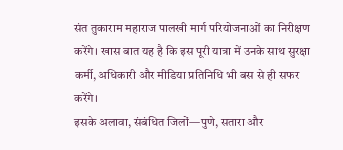संत तुकाराम महाराज पालखी मार्ग परियोजनाओं का निरीक्षण करेंगे। खास बात यह है कि इस पूरी यात्रा में उनके साथ सुरक्षा कर्मी, अधिकारी और मीडिया प्रतिनिधि भी बस से ही सफर करेंगे।
इसके अलावा, संबंधित जिलों—पुणे, सतारा और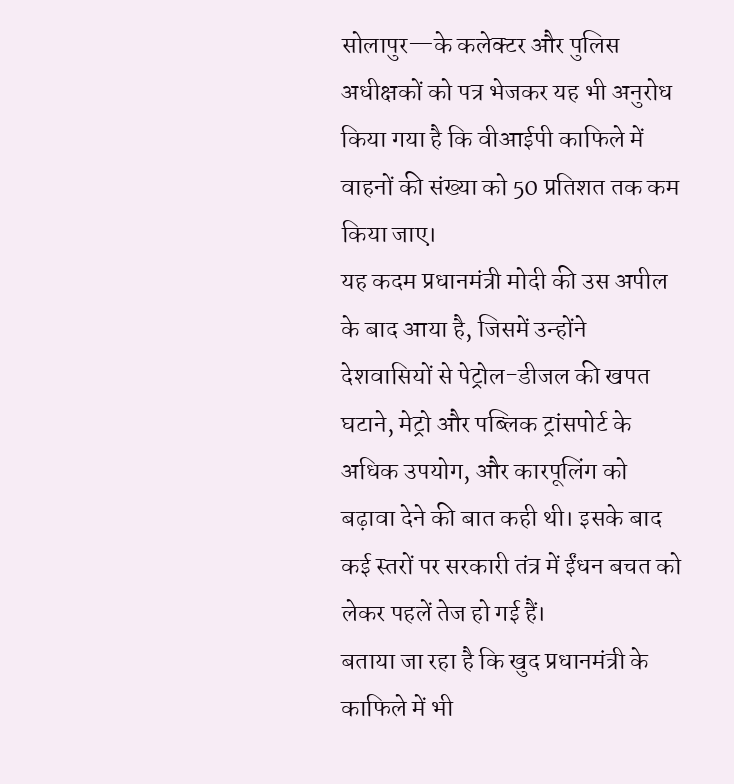सोलापुर—के कलेक्टर और पुलिस अधीक्षकों को पत्र भेजकर यह भी अनुरोध किया गया है कि वीआईपी काफिले में वाहनों की संख्या को 50 प्रतिशत तक कम किया जाए।
यह कदम प्रधानमंत्री मोदी की उस अपील के बाद आया है, जिसमें उन्होंने देशवासियों से पेट्रोल-डीजल की खपत घटाने, मेट्रो और पब्लिक ट्रांसपोर्ट के अधिक उपयोग, और कारपूलिंग को बढ़ावा देने की बात कही थी। इसके बाद कई स्तरों पर सरकारी तंत्र में ईंधन बचत को लेकर पहलें तेज हो गई हैं।
बताया जा रहा है कि खुद प्रधानमंत्री के काफिले में भी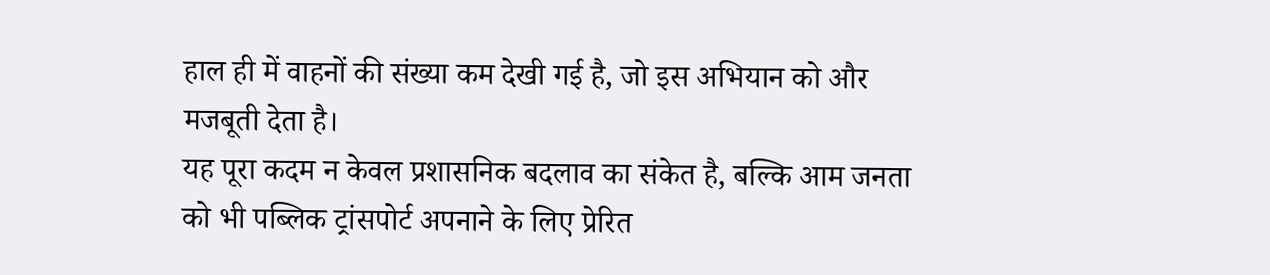हाल ही में वाहनों की संख्या कम देखी गई है, जो इस अभियान को और मजबूती देता है।
यह पूरा कदम न केवल प्रशासनिक बदलाव का संकेत है, बल्कि आम जनता को भी पब्लिक ट्रांसपोर्ट अपनाने के लिए प्रेरित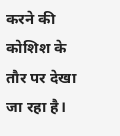करने की कोशिश के तौर पर देखा जा रहा है।